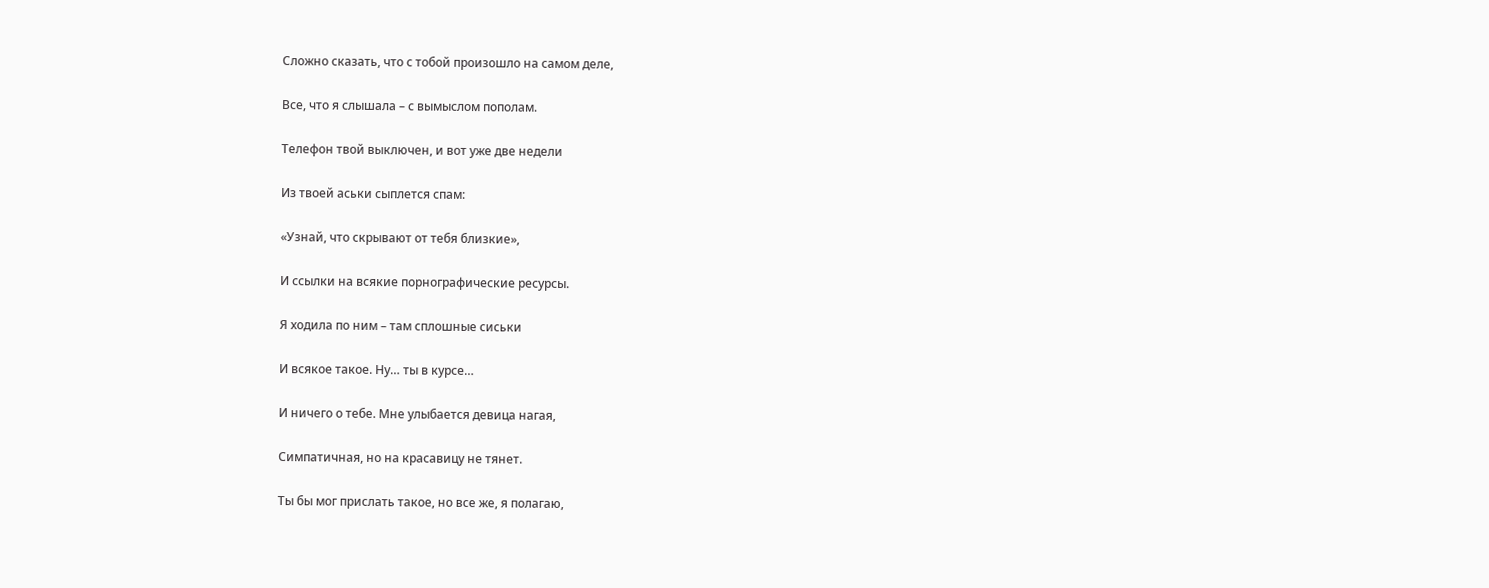Сложно сказать, что с тобой произошло на самом деле,

Все, что я слышала – с вымыслом пополам.

Телефон твой выключен, и вот уже две недели

Из твоей аськи сыплется спам:

«Узнай, что скрывают от тебя близкие»,

И ссылки на всякие порнографические ресурсы.

Я ходила по ним – там сплошные сиськи

И всякое такое. Ну… ты в курсе…

И ничего о тебе. Мне улыбается девица нагая,

Симпатичная, но на красавицу не тянет.

Ты бы мог прислать такое, но все же, я полагаю,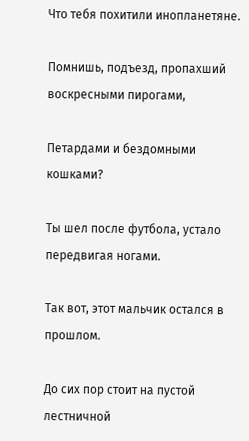Что тебя похитили инопланетяне.

Помнишь, подъезд, пропахший воскресными пирогами,

Петардами и бездомными кошками?

Ты шел после футбола, устало передвигая ногами.

Так вот, этот мальчик остался в прошлом.

До сих пор стоит на пустой лестничной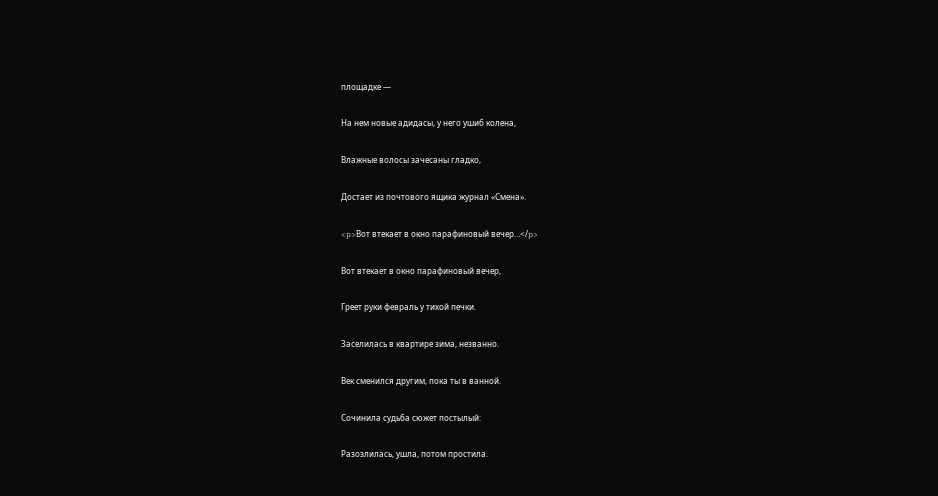площадке —

На нем новые адидасы, у него ушиб колена,

Влажные волосы зачесаны гладко,

Достает из почтового ящика журнал «Смена».

<p>Вот втекает в окно парафиновый вечер…</p>

Вот втекает в окно парафиновый вечер,

Греет руки февраль у тихой печки.

Заселилась в квартире зима, незванно.

Век сменился другим, пока ты в ванной.

Сочинила судьба сюжет постылый:

Разозлилась, ушла, потом простила.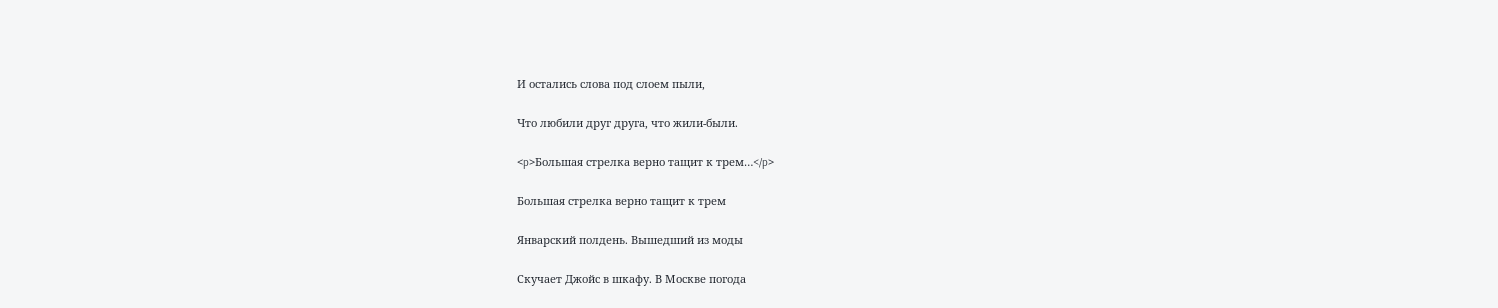И остались слова под слоем пыли,

Что любили друг друга, что жили-были.

<p>Большая стрелка верно тащит к трем…</p>

Большая стрелка верно тащит к трем

Январский полдень. Вышедший из моды

Скучает Джойс в шкафу. В Москве погода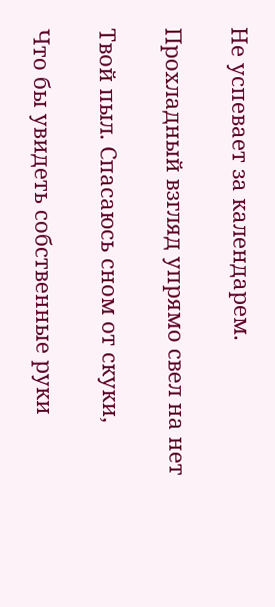Не успевает за календарем.

Прохладный взгляд упрямо свел на нет

Твой пыл. Спасаюсь сном от скуки,

Что бы увидеть собственные руки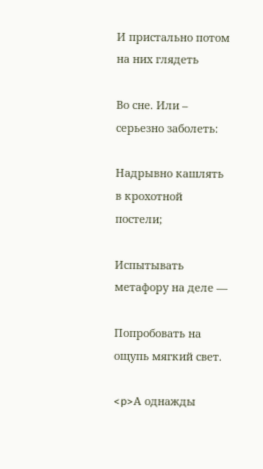И пристально потом на них глядеть

Во сне. Или – серьезно заболеть:

Надрывно кашлять в крохотной постели;

Испытывать метафору на деле —

Попробовать на ощупь мягкий свет.

<p>А однажды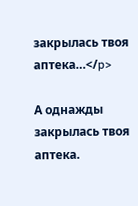закрылась твоя аптека…</p>

А однажды закрылась твоя аптека.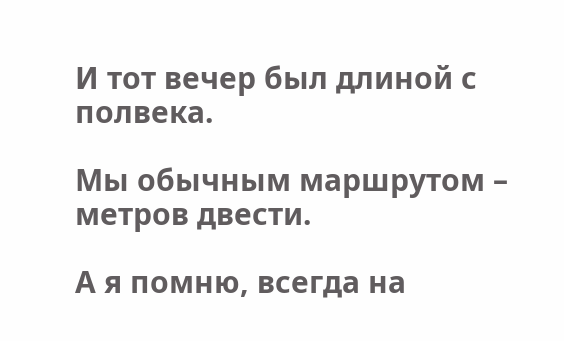И тот вечер был длиной с полвека.

Мы обычным маршрутом – метров двести.

А я помню, всегда на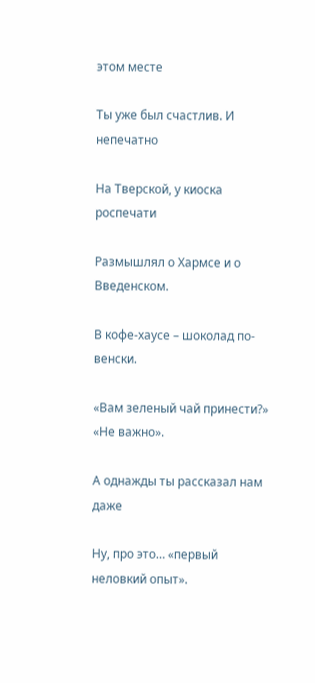этом месте

Ты уже был счастлив. И непечатно

На Тверской, у киоска роспечати

Размышлял о Хармсе и о Введенском.

В кофе-хаусе – шоколад по-венски.

«Вам зеленый чай принести?» «Не важно».

А однажды ты рассказал нам даже

Ну, про это… «первый неловкий опыт».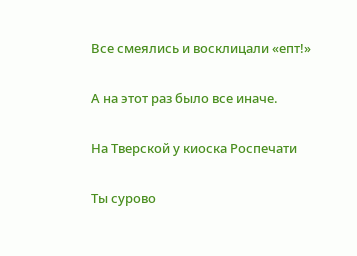Все смеялись и восклицали «епт!»

А на этот раз было все иначе.

На Тверской у киоска Роспечати

Ты сурово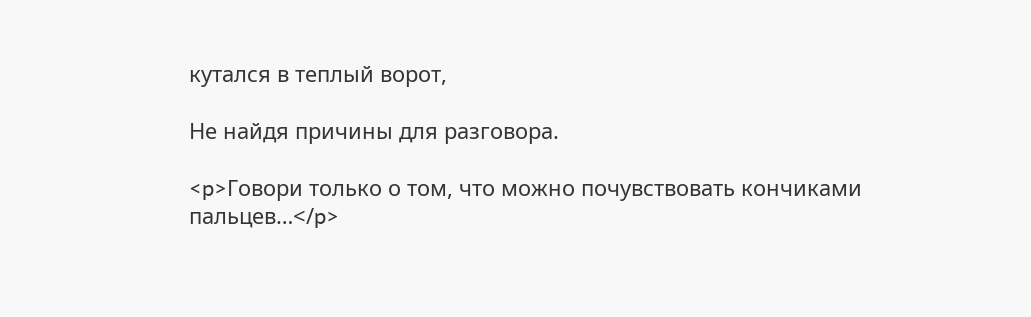кутался в теплый ворот,

Не найдя причины для разговора.

<p>Говори только о том, что можно почувствовать кончиками пальцев…</p>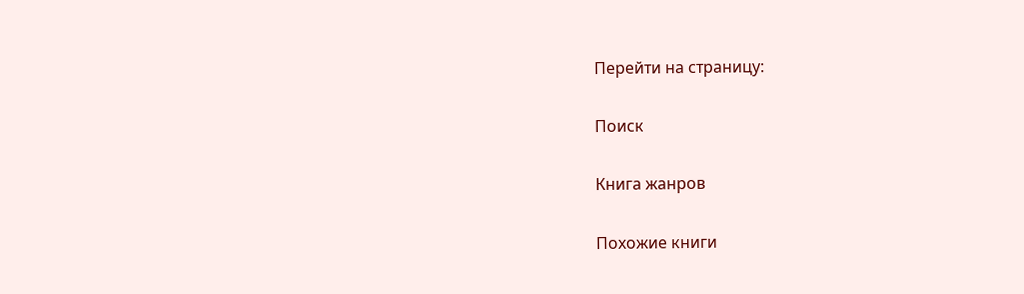Перейти на страницу:

Поиск

Книга жанров

Похожие книги